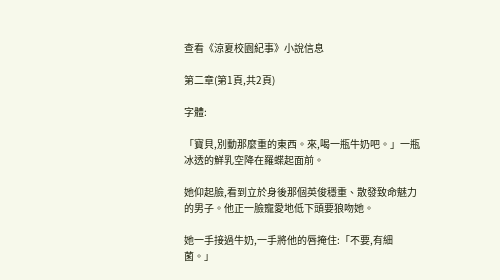查看《涼夏校園紀事》小說信息

第二章(第1頁,共2頁)

字體:

「寶貝,別動那麼重的東西。來,喝一瓶牛奶吧。」一瓶冰透的鮮乳空降在羅蝶起面前。

她仰起臉,看到立於身後那個英俊穩重、散發致命魅力的男子。他正一臉寵愛地低下頭要狼吻她。

她一手接過牛奶,一手將他的唇掩住:「不要,有細菌。」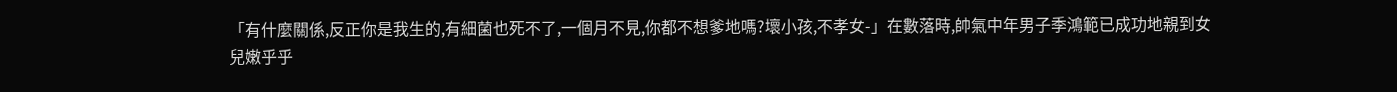「有什麼關係,反正你是我生的,有細菌也死不了,一個月不見,你都不想爹地嗎?壞小孩,不孝女-」在數落時,帥氣中年男子季鴻範已成功地親到女兒嫩乎乎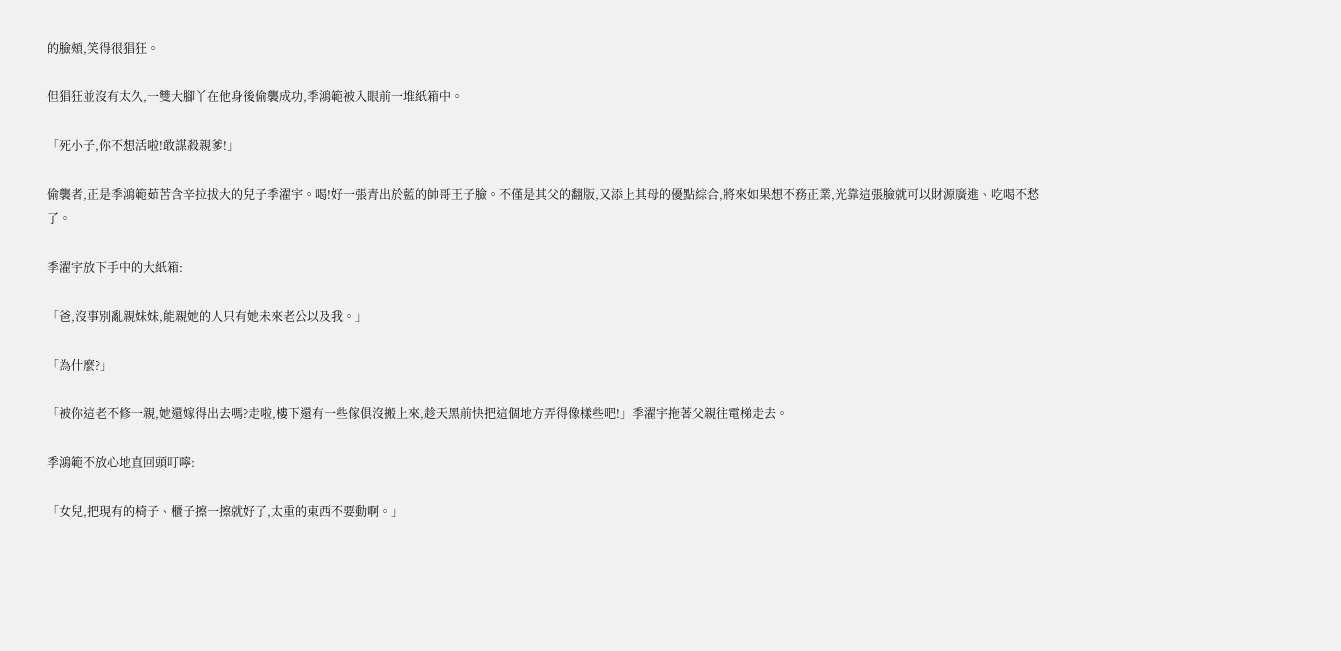的臉頰,笑得很猖狂。

但猖狂並沒有太久,一雙大腳丫在他身後偷襲成功,季鴻範被入眼前一堆紙箱中。

「死小子,你不想活啦!敢謀殺親爹!」

偷襲者,正是季鴻範茹苦含辛拉拔大的兒子季濯宇。喝!好一張青出於藍的帥哥王子臉。不僅是其父的翻版,又添上其母的優點綜合,將來如果想不務正業,光靠這張臉就可以財源廣進、吃喝不愁了。

季濯宇放下手中的大紙箱:

「爸,沒事別亂親妹妹,能親她的人只有她未來老公以及我。」

「為什麼?」

「被你這老不修一親,她還嫁得出去嗎?走啦,樓下還有一些傢俱沒搬上來,趁天黑前快把這個地方弄得像樣些吧!」季濯宇拖著父親往電梯走去。

季鴻範不放心地直回頭叮嚀:

「女兒,把現有的椅子、櫃子擦一擦就好了,太重的東西不要動啊。」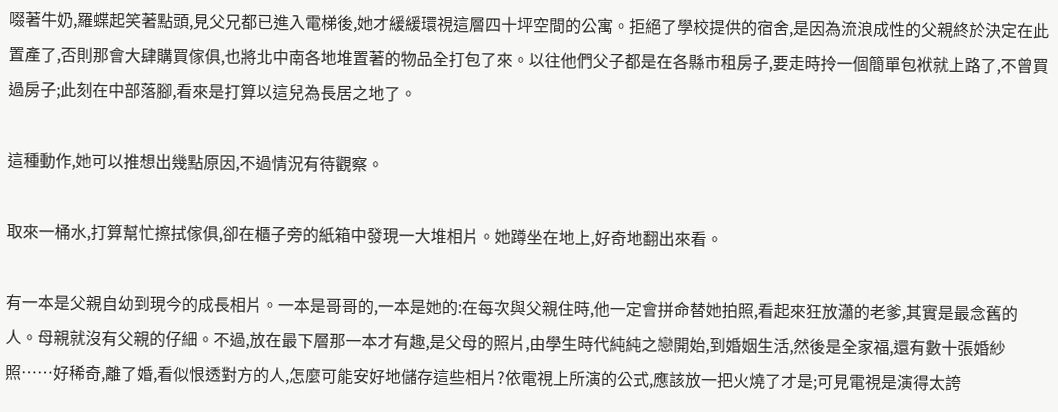啜著牛奶,羅蝶起笑著點頭,見父兄都已進入電梯後,她才緩緩環視這層四十坪空間的公寓。拒絕了學校提供的宿舍,是因為流浪成性的父親終於決定在此置產了,否則那會大肆購買傢俱,也將北中南各地堆置著的物品全打包了來。以往他們父子都是在各縣市租房子,要走時拎一個簡單包袱就上路了,不曾買過房子;此刻在中部落腳,看來是打算以這兒為長居之地了。

這種動作,她可以推想出幾點原因,不過情況有待觀察。

取來一桶水,打算幫忙擦拭傢俱,卻在櫃子旁的紙箱中發現一大堆相片。她蹲坐在地上,好奇地翻出來看。

有一本是父親自幼到現今的成長相片。一本是哥哥的,一本是她的:在每次與父親住時,他一定會拼命替她拍照,看起來狂放瀟的老爹,其實是最念舊的人。母親就沒有父親的仔細。不過,放在最下層那一本才有趣,是父母的照片,由學生時代純純之戀開始,到婚姻生活,然後是全家福,還有數十張婚紗照……好稀奇,離了婚,看似恨透對方的人,怎麼可能安好地儲存這些相片?依電視上所演的公式,應該放一把火燒了才是;可見電視是演得太誇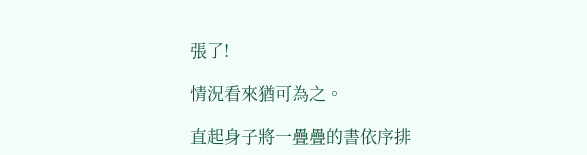張了!

情況看來猶可為之。

直起身子將一疊疊的書依序排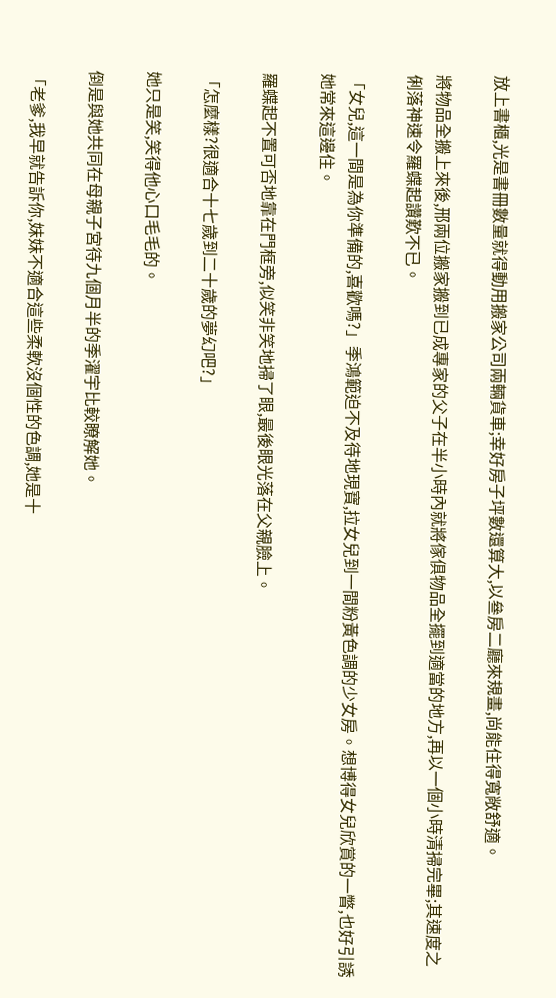放上書櫃,光是書冊數量就得動用搬家公司兩輛貨車;幸好房子坪數還算大,以叄房二廳來規畫,尚能住得寬敞舒適。

將物品全搬上來後,邢兩位搬家搬到已成專家的父子在半小時內就將傢俱物品全擺到適當的地方,再以一個小時清掃完畢;其速度之俐落神速令羅蝶起讚歎不已。

「女兒,這一間是為你準備的,喜歡嗎?」季鴻範迫不及待地現寶,拉女兒到一間粉黃色調的少女房。想博得女兒欣賞的一瞥,也好引誘她常來這邊住。

羅蝶起不置可否地靠在門框旁,似笑非笑地掃了眼,最後眼光落在父親臉上。

「怎麼樣?很適合十七歲到二十歲的夢幻吧?」

她只是笑,笑得他心口毛毛的。

倒是與她共同在母親子宮待九個月半的季濯宇比較瞭解她。

「老爹,我早就告訴你,妹妹不適合這些柔軟沒個性的色調,她是十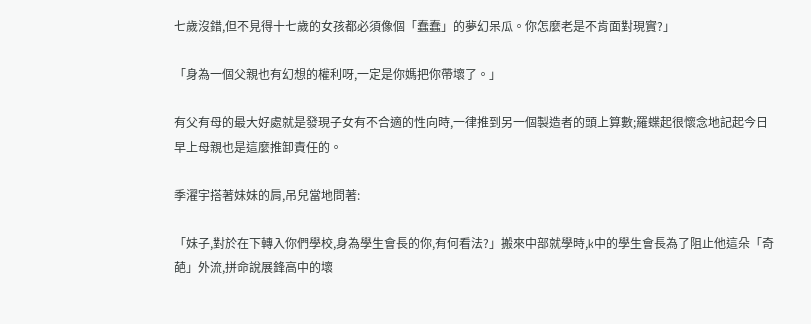七歲沒錯,但不見得十七歲的女孩都必須像個「蠢蠢」的夢幻呆瓜。你怎麼老是不肯面對現實?」

「身為一個父親也有幻想的權利呀,一定是你媽把你帶壞了。」

有父有母的最大好處就是發現子女有不合適的性向時,一律推到另一個製造者的頭上算數;羅蝶起很懷念地記起今日早上母親也是這麼推卸責任的。

季濯宇搭著妹妹的肩,吊兒當地問著:

「妹子,對於在下轉入你們學校,身為學生會長的你,有何看法?」搬來中部就學時,k中的學生會長為了阻止他這朵「奇葩」外流,拼命說展鋒高中的壞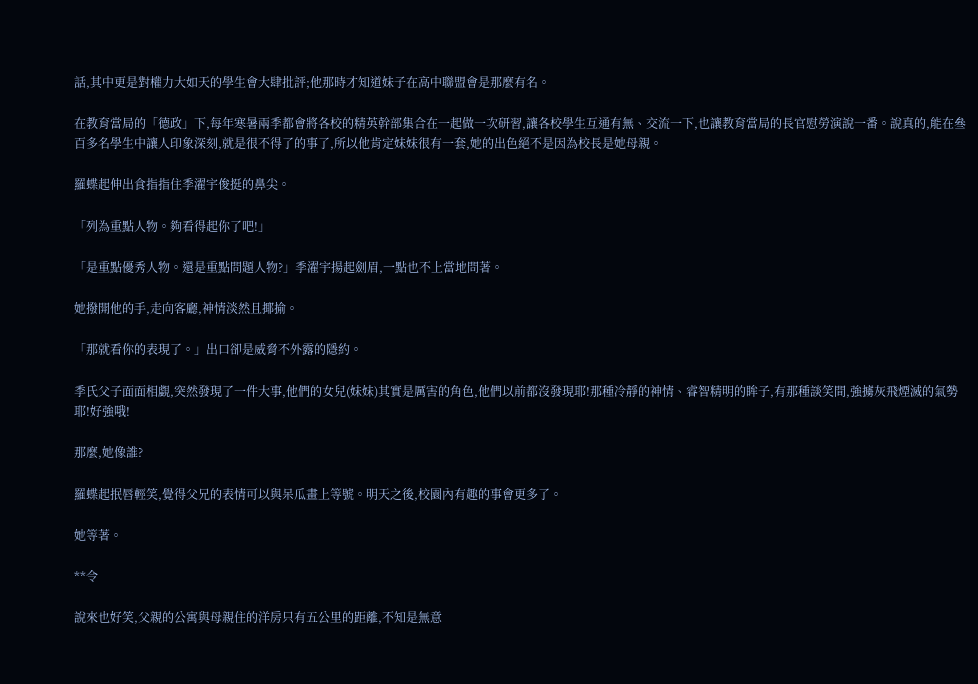話,其中更是對權力大如天的學生會大肆批評;他那時才知道妹子在高中聯盟會是那麼有名。

在教育當局的「德政」下,每年寒暑兩季都會將各校的精英幹部集合在一起做一次研習,讓各校學生互通有無、交流一下,也讓教育當局的長官慰勞演說一番。說真的,能在叄百多名學生中讓人印象深刻,就是很不得了的事了,所以他肯定妹妹很有一套,她的出色絕不是因為校長是她母親。

羅蝶起伸出食指指住季濯宇俊挺的鼻尖。

「列為重點人物。夠看得起你了吧!」

「是重點優秀人物。還是重點問題人物?」季濯宇揚起劍眉,一點也不上當地問著。

她撥開他的手,走向客廳,神情淡然且揶揄。

「那就看你的表現了。」出口卻是威脅不外露的隱約。

季氏父子面面相覷,突然發現了一件大事,他們的女兒(妹妹)其實是厲害的角色,他們以前都沒發現耶!那種冷靜的神情、睿智精明的眸子,有那種談笑間,強擄灰飛煙滅的氣勢耶!好強哦!

那麼,她像誰?

羅蝶起抿唇輕笑,覺得父兄的表情可以與呆瓜畫上等號。明天之後,校園內有趣的事會更多了。

她等著。

**令

說來也好笑,父親的公寓與母親住的洋房只有五公里的距離,不知是無意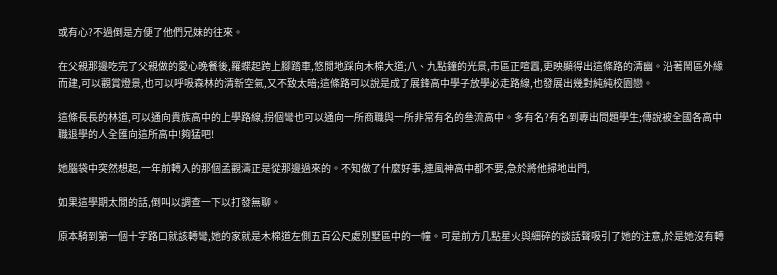或有心?不過倒是方便了他們兄妹的往來。

在父親那邊吃完了父親做的愛心晚餐後,羅蝶起跨上腳踏車,悠閒地踩向木棉大道;八、九點鐘的光景,市區正喧囂,更映顯得出這條路的清幽。沿著鬧區外緣而建,可以觀賞燈景,也可以呼吸森林的清新空氣,又不致太暗;這條路可以說是成了展鋒高中學子放學必走路線,也發展出幾對純純校園戀。

這條長長的林道,可以通向貴族高中的上學路線,拐個彎也可以通向一所商職與一所非常有名的叄流高中。多有名?有名到專出問題學生;傳說被全國各高中職退學的人全匯向這所高中!夠猛吧!

她腦袋中突然想起,一年前轉入的那個孟觀濤正是從那邊過來的。不知做了什麼好事,連風神高中都不要,急於將他掃地出門,

如果這學期太閒的話,倒叫以調查一下以打發無聊。

原本騎到第一個十字路口就該轉彎,她的家就是木棉道左側五百公尺處別墅區中的一幢。可是前方几點星火與細碎的談話聲吸引了她的注意,於是她沒有轉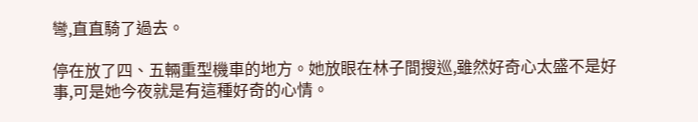彎,直直騎了過去。

停在放了四、五輛重型機車的地方。她放眼在林子間搜巡,雖然好奇心太盛不是好事,可是她今夜就是有這種好奇的心情。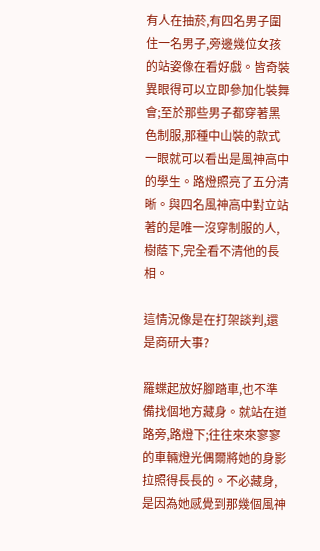有人在抽菸,有四名男子圍住一名男子,旁邊幾位女孩的站姿像在看好戲。皆奇裝異眼得可以立即參加化裝舞會;至於那些男子都穿著黑色制服,那種中山裝的款式一眼就可以看出是風神高中的學生。路燈照亮了五分清晰。與四名風神高中對立站著的是唯一沒穿制服的人,樹蔭下,完全看不清他的長相。

這情況像是在打架談判,還是商研大事?

羅蝶起放好腳踏車,也不準備找個地方藏身。就站在道路旁,路燈下;往往來來寥寥的車輛燈光偶爾將她的身影拉照得長長的。不必藏身,是因為她感覺到那幾個風神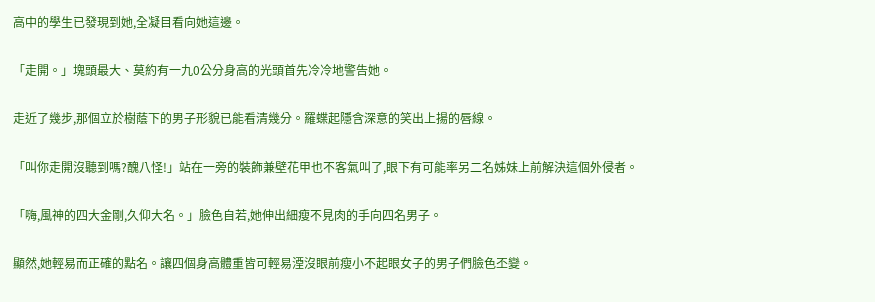高中的學生已發現到她,全凝目看向她這邊。

「走開。」塊頭最大、莫約有一九0公分身高的光頭首先冷冷地警告她。

走近了幾步,那個立於樹蔭下的男子形貌已能看清幾分。羅蝶起隱含深意的笑出上揚的唇線。

「叫你走開沒聽到嗎?醜八怪!」站在一旁的裝飾兼壁花甲也不客氣叫了,眼下有可能率另二名姊妹上前解決這個外侵者。

「嗨,風神的四大金剛,久仰大名。」臉色自若,她伸出細瘦不見肉的手向四名男子。

顯然,她輕易而正確的點名。讓四個身高體重皆可輕易湮沒眼前瘦小不起眼女子的男子們臉色丕變。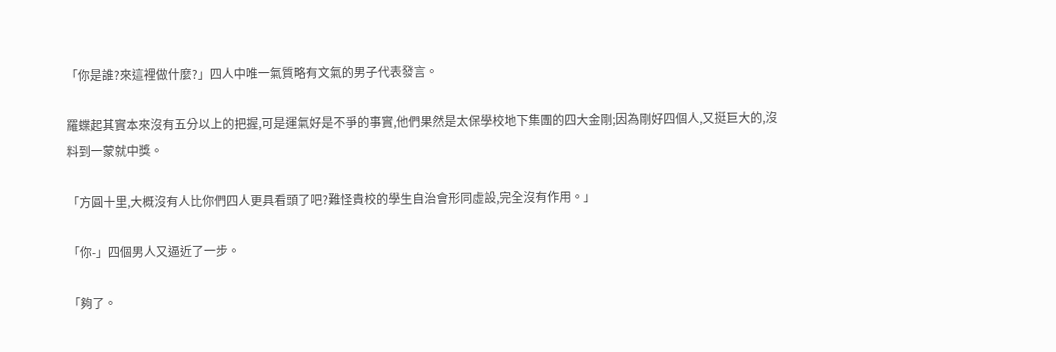「你是誰?來這裡做什麼?」四人中唯一氣質略有文氣的男子代表發言。

羅蝶起其實本來沒有五分以上的把握,可是運氣好是不爭的事實,他們果然是太保學校地下集團的四大金剛;因為剛好四個人,又挺巨大的,沒料到一蒙就中獎。

「方圓十里,大概沒有人比你們四人更具看頭了吧?難怪貴校的學生自治會形同虛設,完全沒有作用。」

「你-」四個男人又逼近了一步。

「夠了。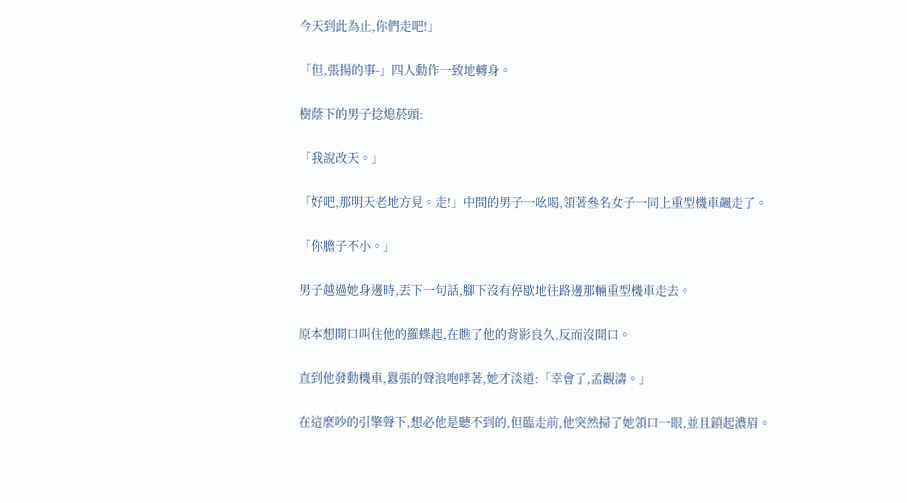今天到此為止,你們走吧!」

「但,張揚的事-」四人動作一致地轉身。

樹蔭下的男子捻熄菸頭:

「我說改天。」

「好吧,那明天老地方見。走!」中間的男子一吆喝,領著叄名女子一同上重型機車飆走了。

「你膽子不小。」

男子越過她身邊時,丟下一句話,腳下沒有停歇地往路邊那輛重型機車走去。

原本想開口叫住他的羅蝶起,在瞧了他的背影良久,反而沒開口。

直到他發動機車,囂張的聲浪咆哮著,她才淡道:「幸會了,孟觀濤。」

在這麼吵的引擎聲下,想必他是聽不到的,但臨走前,他突然掃了她領口一眼,並且鎖起濃眉。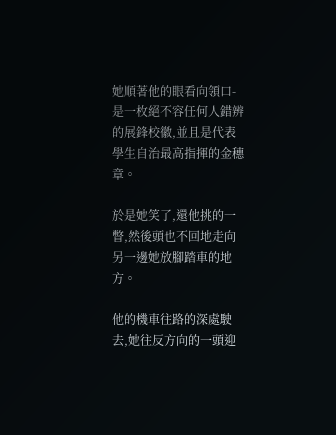她順著他的眼看向領口-是一枚絕不容任何人錯辨的展鋒校徽,並且是代表學生自治最高指揮的金穗章。

於是她笑了,還他挑的一瞥,然後頭也不回地走向另一邊她放腳踏車的地方。

他的機車往路的深處駛去,她往反方向的一頭迎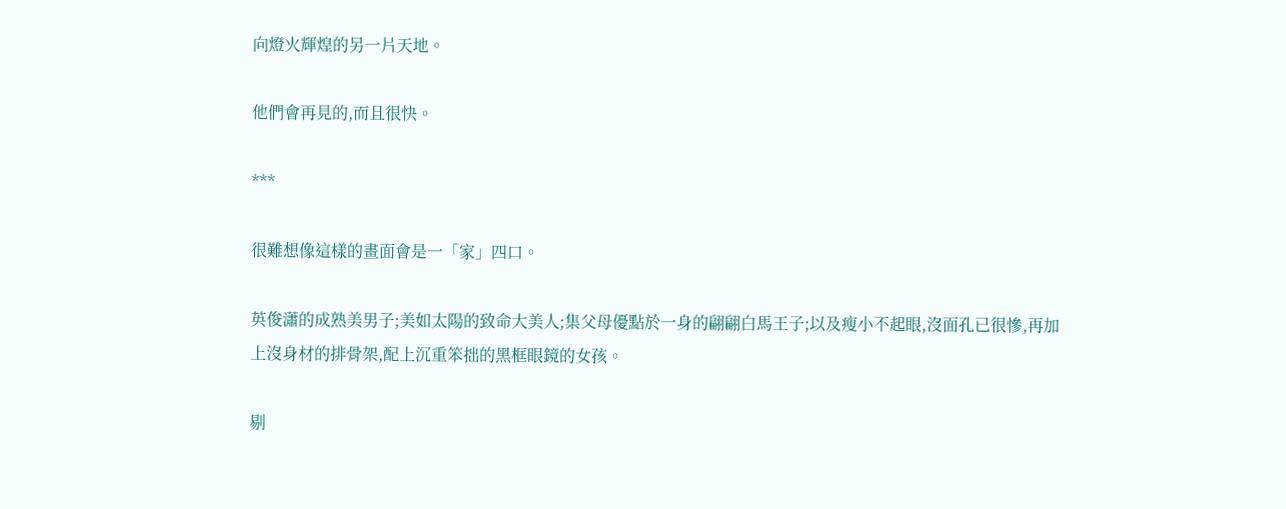向燈火輝煌的另一片天地。

他們會再見的,而且很快。

***

很難想像這樣的畫面會是一「家」四口。

英俊瀟的成熟美男子;美如太陽的致命大美人;集父母優點於一身的翩翩白馬王子;以及瘦小不起眼,沒面孔已很慘,再加上沒身材的排骨架,配上沉重笨拙的黑框眼鏡的女孩。

剔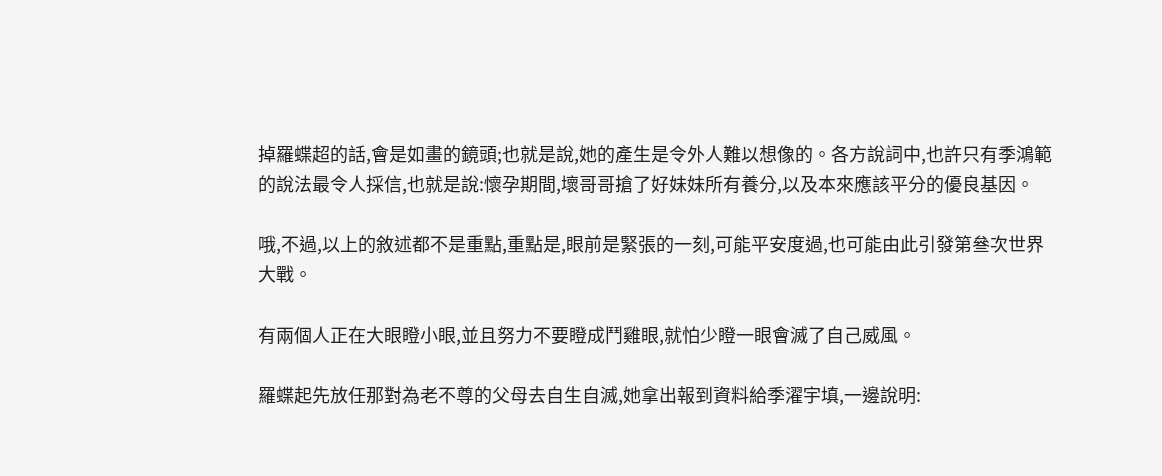掉羅蝶超的話,會是如畫的鏡頭;也就是說,她的產生是令外人難以想像的。各方說詞中,也許只有季鴻範的說法最令人採信,也就是說:懷孕期間,壞哥哥搶了好妹妹所有養分,以及本來應該平分的優良基因。

哦,不過,以上的敘述都不是重點,重點是,眼前是緊張的一刻,可能平安度過,也可能由此引發第叄次世界大戰。

有兩個人正在大眼瞪小眼,並且努力不要瞪成鬥雞眼,就怕少瞪一眼會滅了自己威風。

羅蝶起先放任那對為老不尊的父母去自生自滅,她拿出報到資料給季濯宇填,一邊說明: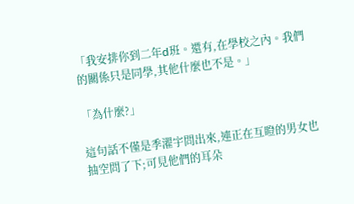「我安排你到二年d班。還有,在學校之內。我們的關係只是同學,其他什麼也不是。」

「為什麼?」

這句話不僅是季濯宇問出來,連正在互瞪的男女也抽空問了下;可見他們的耳朵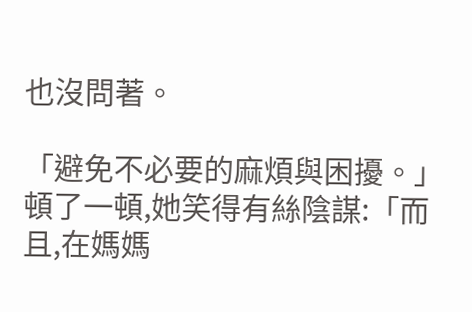也沒問著。

「避免不必要的麻煩與困擾。」頓了一頓,她笑得有絲陰謀:「而且,在媽媽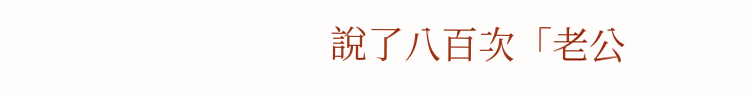說了八百次「老公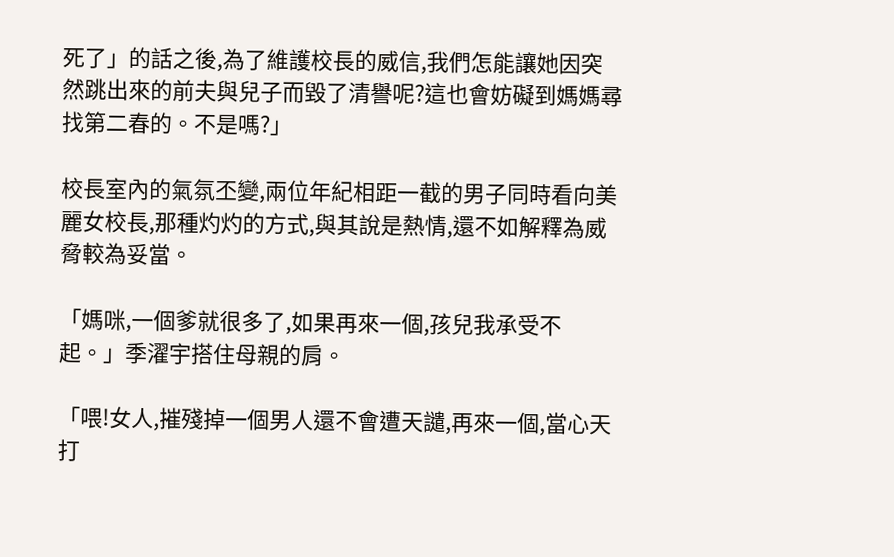死了」的話之後,為了維護校長的威信,我們怎能讓她因突然跳出來的前夫與兒子而毀了清譽呢?這也會妨礙到媽媽尋找第二春的。不是嗎?」

校長室內的氣氛丕變,兩位年紀相距一截的男子同時看向美麗女校長,那種灼灼的方式,與其說是熱情,還不如解釋為威脅較為妥當。

「媽咪,一個爹就很多了,如果再來一個,孩兒我承受不起。」季濯宇搭住母親的肩。

「喂!女人,摧殘掉一個男人還不會遭天譴,再來一個,當心天打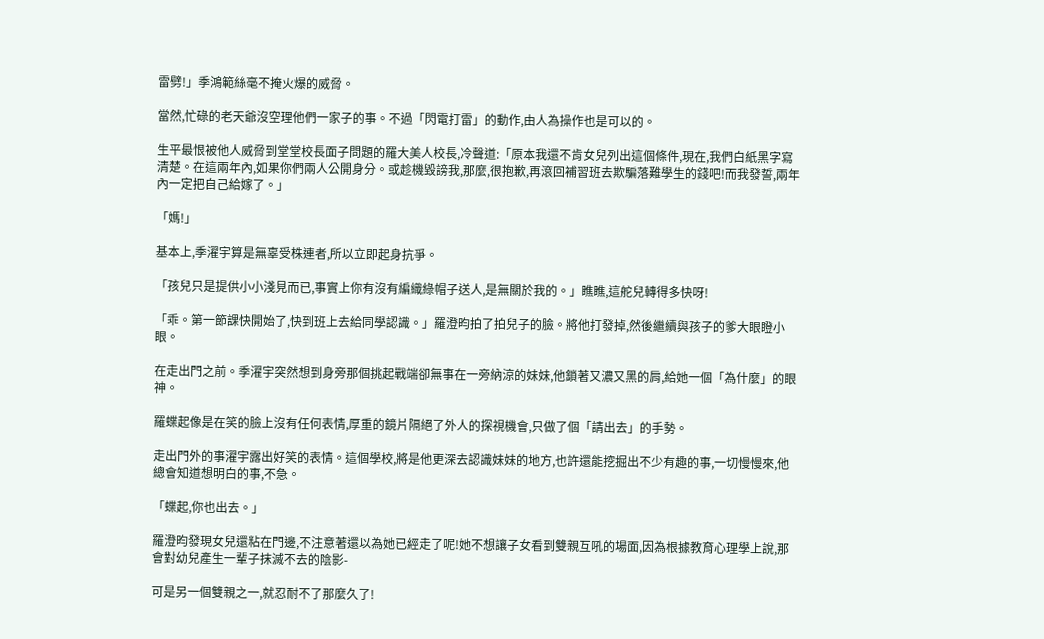雷劈!」季鴻範絲毫不掩火爆的威脅。

當然,忙碌的老天爺沒空理他們一家子的事。不過「閃電打雷」的動作,由人為操作也是可以的。

生平最恨被他人威脅到堂堂校長面子問題的羅大美人校長,冷聲道:「原本我還不肯女兒列出這個條件,現在,我們白紙黑字寫清楚。在這兩年內,如果你們兩人公開身分。或趁機毀謗我,那麼,很抱歉,再滾回補習班去欺騙落難學生的錢吧!而我發誓,兩年內一定把自己給嫁了。」

「媽!」

基本上,季濯宇算是無辜受株連者,所以立即起身抗爭。

「孩兒只是提供小小淺見而已,事實上你有沒有編織綠帽子送人,是無關於我的。」瞧瞧,這舵兒轉得多快呀!

「乖。第一節課快開始了,快到班上去給同學認識。」羅澄昀拍了拍兒子的臉。將他打發掉,然後繼續與孩子的爹大眼瞪小眼。

在走出門之前。季濯宇突然想到身旁那個挑起戰端卻無事在一旁納涼的妹妹,他鎖著又濃又黑的肩,給她一個「為什麼」的眼神。

羅蝶起像是在笑的臉上沒有任何表情,厚重的鏡片隔絕了外人的探視機會,只做了個「請出去」的手勢。

走出門外的事濯宇露出好笑的表情。這個學校,將是他更深去認識妹妹的地方,也許還能挖掘出不少有趣的事,一切慢慢來,他總會知道想明白的事,不急。

「蝶起,你也出去。」

羅澄昀發現女兒還粘在門邊,不注意著還以為她已經走了呢!她不想讓子女看到雙親互吼的場面,因為根據教育心理學上說,那會對幼兒產生一輩子抹滅不去的陰影-

可是另一個雙親之一,就忍耐不了那麼久了!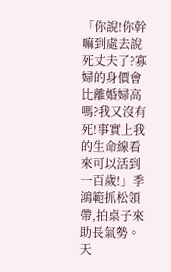「你說!你幹嘛到處去說死丈夫了?寡婦的身價會比離婚婦高嗎?我又沒有死!事實上我的生命線看來可以活到一百歲!」季鴻範抓松領帶,拍桌子來助長氣勢。天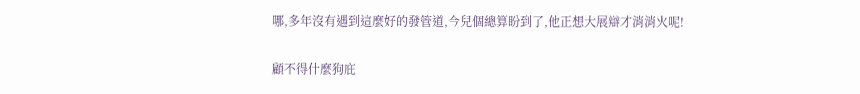哪,多年沒有遇到這麼好的發管道,今兒個總算盼到了,他正想大展辯才消消火呢!

顧不得什麼狗庇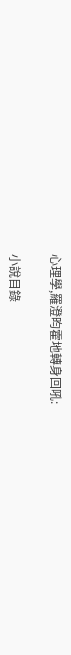心理學,羅澄昀霍地轉身回吼:

小說目錄